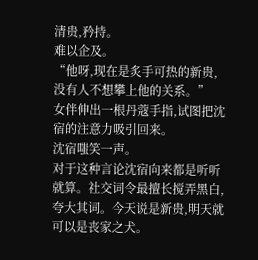清贵,矜持。
难以企及。
“他呀,现在是炙手可热的新贵,没有人不想攀上他的关系。”
女伴伸出一根丹蔻手指,试图把沈宿的注意力吸引回来。
沈宿嗤笑一声。
对于这种言论沈宿向来都是听听就算。社交词令最擅长搅弄黑白,夸大其词。今天说是新贵,明天就可以是丧家之犬。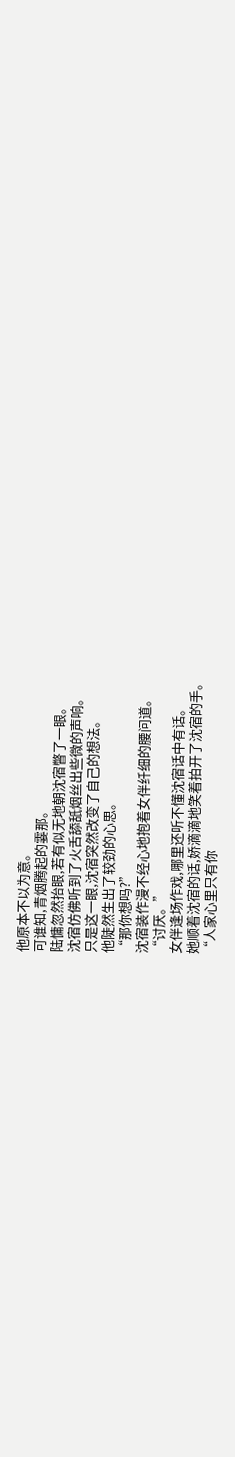他原本不以为意。
可谁知,青烟腾起的霎那。
陆慵忽然抬眼,若有似无地朝沈宿瞥了一眼。
沈宿仿佛听到了火舌舔舐烟丝出些微的声响。
只是这一眼,沈宿突然改变了自己的想法。
他陡然生出了较劲的心思。
“那你想吗?”
沈宿装作漫不经心地抱着女伴纤细的腰问道。
“讨厌。”
女伴逢场作戏,哪里还听不懂沈宿话中有话。
她顺着沈宿的话,娇滴滴地笑着拍开了沈宿的手。
“人家心里只有你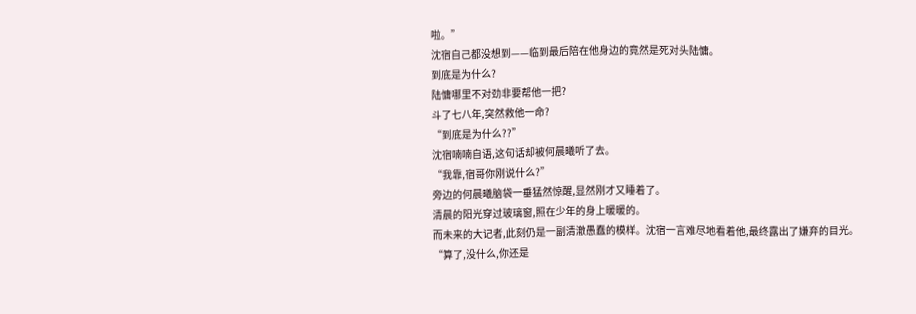啦。”
沈宿自己都没想到——临到最后陪在他身边的竟然是死对头陆慵。
到底是为什么?
陆慵哪里不对劲非要帮他一把?
斗了七八年,突然救他一命?
“到底是为什么??”
沈宿喃喃自语,这句话却被何晨曦听了去。
“我靠,宿哥你刚说什么?”
旁边的何晨曦脑袋一垂猛然惊醒,显然刚才又睡着了。
清晨的阳光穿过玻璃窗,照在少年的身上暖暖的。
而未来的大记者,此刻仍是一副清澈愚蠢的模样。沈宿一言难尽地看着他,最终露出了嫌弃的目光。
“算了,没什么,你还是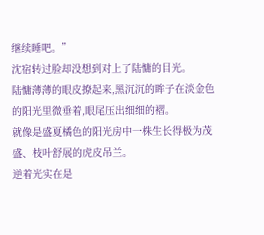继续睡吧。”
沈宿转过脸却没想到对上了陆慵的目光。
陆慵薄薄的眼皮撩起来,黑沉沉的眸子在淡金色的阳光里微垂着,眼尾压出细细的褶。
就像是盛夏橘色的阳光房中一株生长得极为茂盛、枝叶舒展的虎皮吊兰。
逆着光实在是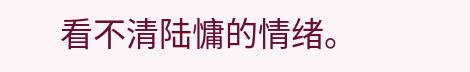看不清陆慵的情绪。